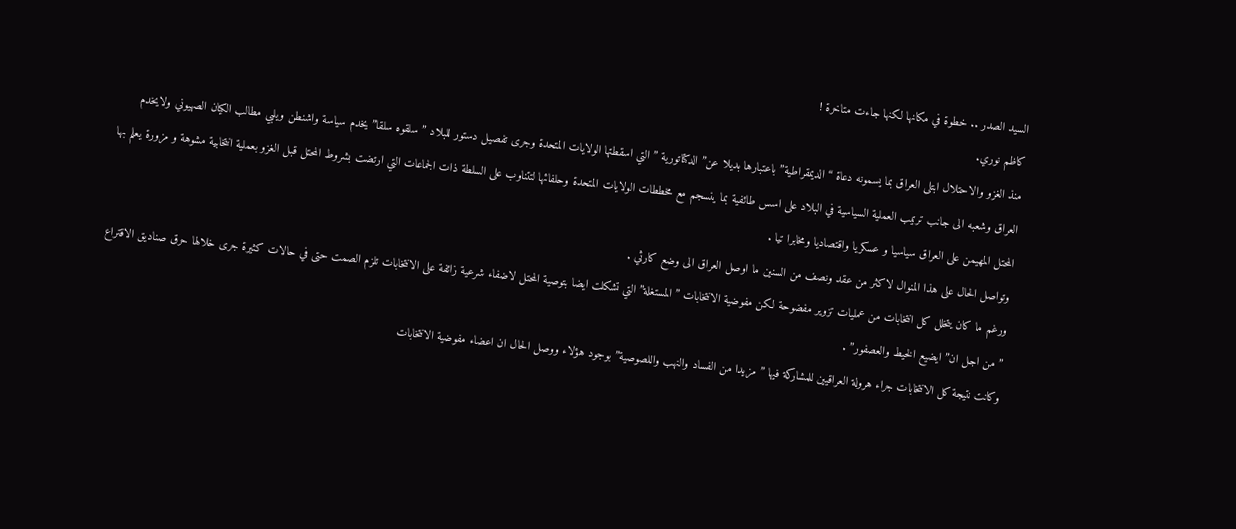السيد الصدر .. خطوة في مكانها لكنها جاءت متاخرة !
كاظم نوري.
منذ الغزو والاحتلال ابتلى العراق بما يسمونه دعاة “الديمقراطية” باعتبارها بديلا عن” الدكتاتورية ” التي اسقطتها الولايات المتحدة وجرى تفصيل دستور للبلاد ” سلقوه سلقا” يخدم سياسة واشنطن ويلبي مطالب الكيان الصهيوني ولايخدم العراق وشعبه الى جانب ترتيب العملية السياسية في البلاد على اسس طائفية بما ينسجم مع مخططات الولايات المتحدة وحلفائها لتتناوب على السلطة ذات الجماعات التي ارتضت بشروط المحتل قبل الغزو بعملية انتخابية مشوهة و مزورة يعلم بها المحتل المهيمن على العراق سياسيا و عسكريا واقتصاديا ومخابرا تيا .
وتواصل الحال على هذا المنوال لاكثر من عقد ونصف من السنين ما اوصل العراق الى وضع كارثي .
ورغم ما كان يتخلل كل انتخابات من عمليات تزوير مفضوحة لكن مفوضية الانتخابات ” المستغلة” التي تشكلت ايضا بتوصية المحتل لاضفاء شرعية زائفة على الانتخابات تلزم الصمت حتى في حالات كثيرة جرى خلالها حرق صناديق الاقتراع ” من اجل ان” ايضيع الخيط والعصفور” .
وكانت نتيجة كل الانتخابات جراء هرولة العراقيين للمشاركة فيها ” مزيدا من الفساد والنهب واللصوصية” بوجود هؤلاء ووصل الحال ان اعضاء مفوضية الانتخابات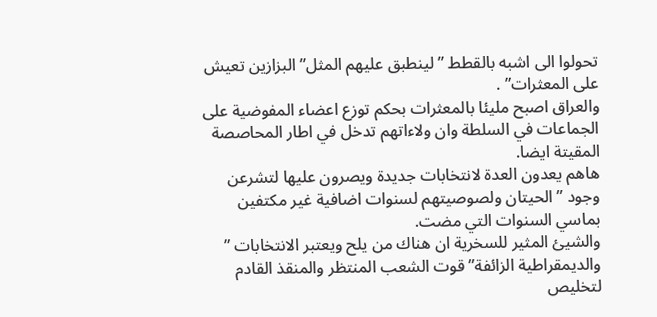تحولوا الى اشبه بالقطط ” لينطبق عليهم المثل” البزازين تعيش على المعثرات” .
والعراق اصبح مليئا بالمعثرات بحكم توزع اعضاء المفوضية على الجماعات في السلطة وان ولاءاتهم تدخل في اطار المحاصصة المقيتة ايضا.
هاهم يعدون العدة لانتخابات جديدة ويصرون عليها لتشرعن وجود ” الحيتان ولصوصيتهم لسنوات اضافية غير مكتفين بماسي السنوات التي مضت.
والشيئ المثير للسخرية ان هناك من يلح ويعتبر الانتخابات ” والديمقراطية الزائفة” قوت الشعب المنتظر والمنقذ القادم لتخليص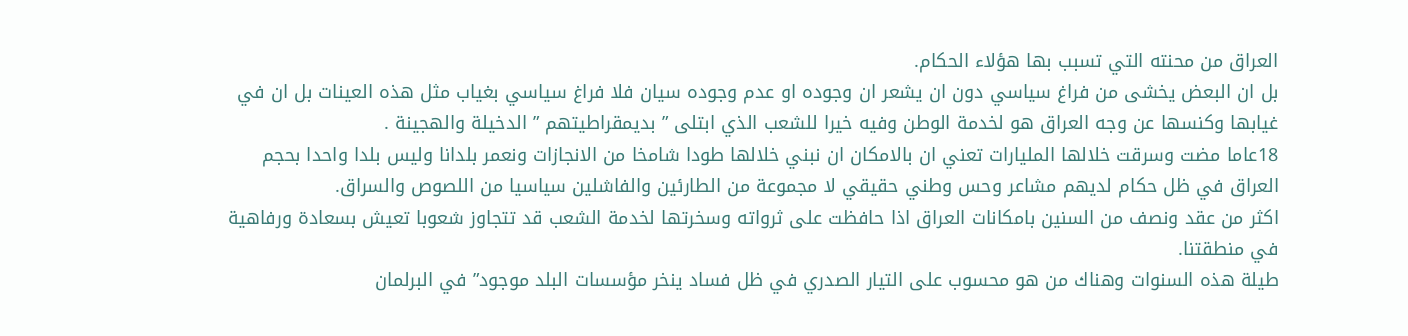العراق من محنته التي تسبب بها هؤلاء الحكام.
بل ان البعض يخشى من فراغ سياسي دون ان يشعر ان وجوده او عدم وجوده سيان فلا فراغ سياسي بغياب مثل هذه العينات بل ان في غيابها وكنسها عن وجه العراق هو لخدمة الوطن وفيه خيرا للشعب الذي ابتلى ” بديمقراطيتهم ” الدخيلة والهجينة .
18عاما مضت وسرقت خلالها المليارات تعني ان بالامكان ان نبني خلالها طودا شامخا من الانجازات ونعمر بلدانا وليس بلدا واحدا بحجم العراق في ظل حكام لديهم مشاعر وحس وطني حقيقي لا مجموعة من الطارئين والفاشلين سياسيا من اللصوص والسراق.
اكثر من عقد ونصف من السنين بامكانات العراق اذا حافظت على ثرواته وسخرتها لخدمة الشعب قد تتجاوز شعوبا تعيش بسعادة ورفاهية في منطقتنا.
طيلة هذه السنوات وهناك من هو محسوب على التيار الصدري في ظل فساد ينخر مؤسسات البلد موجود” في البرلمان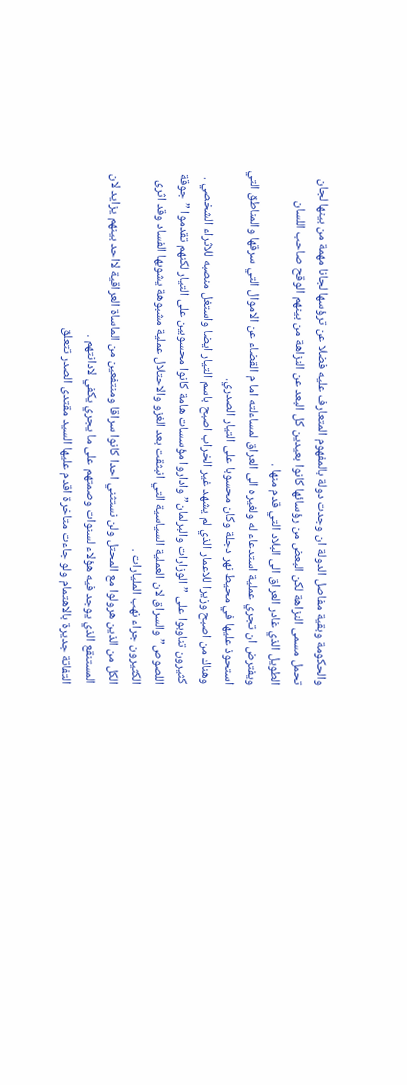والحكومة وبقية مفاصل الدولة ان وجدت دولة بالمفهوم المتعارف عليه فضلا عن ترؤسها لجانا مهمة من بينها لجان تحمل مسمى النزاهة لكن البعض من رؤسائها كانوا بعيدين كل البعد عن النزاهة من بينهم الوقح صاحب اللسان الطويل الذي غادر العراق الى البلاد التي قدم منها .
ويفترض ان تجري عملية استدعاء له ولغيره الى العراق لمساءلته اما م القضاء عن الاموال التي سرقها والمناطق التي استحوذ عليها في محيط نهر دجلة وكان محسوبا على التيار الصدري.
وهناك من اصبح وزيرا للاعمار الذي لم يشهد غير الخراب اصبح باسم التيار ايضا واستغل منصبه للاثراء الشخصي .
كثيرون تناوبوا على ” الوزارات والبرلمان” واداروا مؤسسات هامة كانوا محسوبين على التيار لكنهم تقدموا ” جوقة اللصوص” والسراق لان العملية السياسية التي انبثقت بعد الغزو والاحتلال عملية مشبوهة يشوبها الفساد وقد اثرى الكثيرون جراء نهب المليارات .
الكل من الذين هرولوا مع المحتل ولن نستثني احدا كانوا سراقا ومنتفعين من الماساة العراقية لااحد بينهم يزايد لان المستنقع الذي يوجد فيه هؤلاء لسنوات وصمتهم على ما يجري يكفي لادانتهم .
التفاتة جديرة بالاهتمام ولو جاءت متاخرة اقدم عليها السيد مقتدى الصدر تتعلق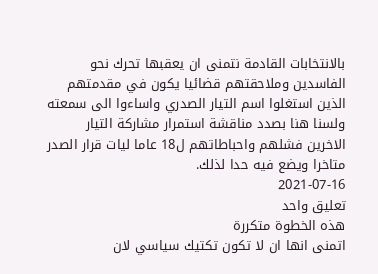بالانتخابات القادمة نتمنى ان يعقبها تحرك نحو الفاسدين وملاحقتهم قضائيا يكون في مقدمتهم الذين استغلوا اسم التيار الصدري واساءوا الى سمعته ولسنا هنا بصدد مناقشة استمرار مشاركة التيار الاخرين فشلهم واحباطاتهم ل18 عاما ليات قرار الصدر متاخرا ويضع فيه حدا لذلك.
2021-07-16
تعليق واحد
هذه الخطوة متكررة
اتمنى انها ان لا تكون تكتيك سياسي لان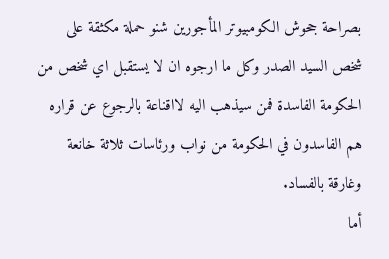بصراحة جحوش الكومبيوتر المأجورين شنو حملة مكثقة على شخص السيد الصدر وكل ما ارجوه ان لا يستقبل اي شخص من الحكومة الفاسدة فمن سيذهب اليه لااقناعة بالرجوع عن قراره هم الفاسدون في الحكومة من نواب ورئاسات ثلاثة خانعة وغارقة بالفساد.
أما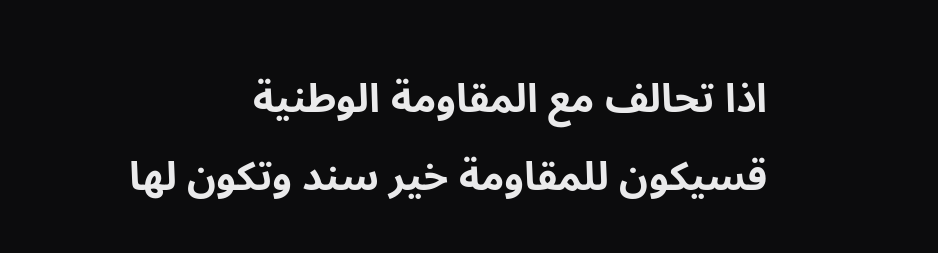اذا تحالف مع المقاومة الوطنية قسيكون للمقاومة خير سند وتكون لها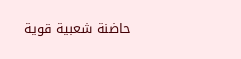حاضنة شعبية قوية